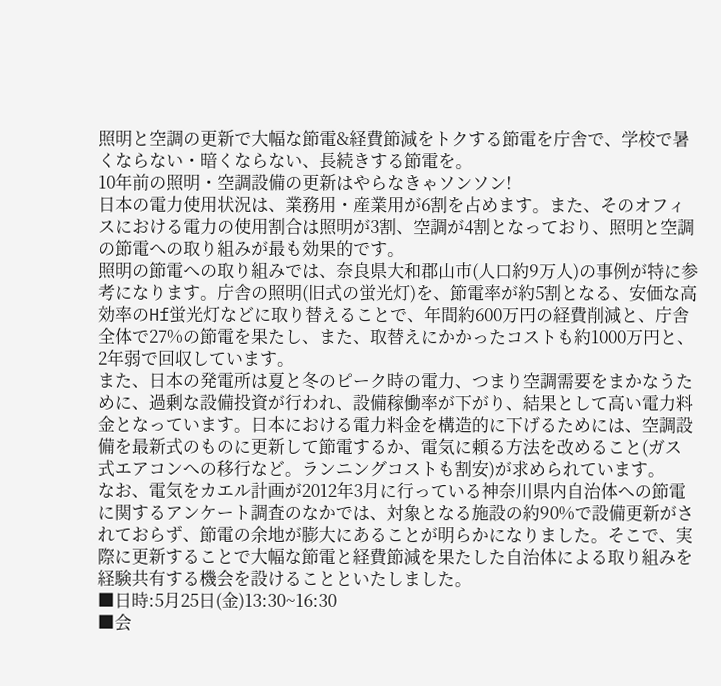照明と空調の更新で大幅な節電&経費節減をトクする節電を庁舎で、学校で暑くならない・暗くならない、長続きする節電を。
10年前の照明・空調設備の更新はやらなきゃソンソン!
日本の電力使用状況は、業務用・産業用が6割を占めます。また、そのオフィスにおける電力の使用割合は照明が3割、空調が4割となっており、照明と空調の節電への取り組みが最も効果的です。
照明の節電への取り組みでは、奈良県大和郡山市(人口約9万人)の事例が特に参考になります。庁舎の照明(旧式の蛍光灯)を、節電率が約5割となる、安価な高効率のHf蛍光灯などに取り替えることで、年間約600万円の経費削減と、庁舎全体で27%の節電を果たし、また、取替えにかかったコストも約1000万円と、2年弱で回収しています。
また、日本の発電所は夏と冬のピーク時の電力、つまり空調需要をまかなうために、過剰な設備投資が行われ、設備稼働率が下がり、結果として高い電力料金となっています。日本における電力料金を構造的に下げるためには、空調設備を最新式のものに更新して節電するか、電気に頼る方法を改めること(ガス式エアコンへの移行など。ランニングコストも割安)が求められています。
なお、電気をカエル計画が2012年3月に行っている神奈川県内自治体への節電に関するアンケート調査のなかでは、対象となる施設の約90%で設備更新がされておらず、節電の余地が膨大にあることが明らかになりました。そこで、実際に更新することで大幅な節電と経費節減を果たした自治体による取り組みを経験共有する機会を設けることといたしました。
■日時:5月25日(金)13:30~16:30
■会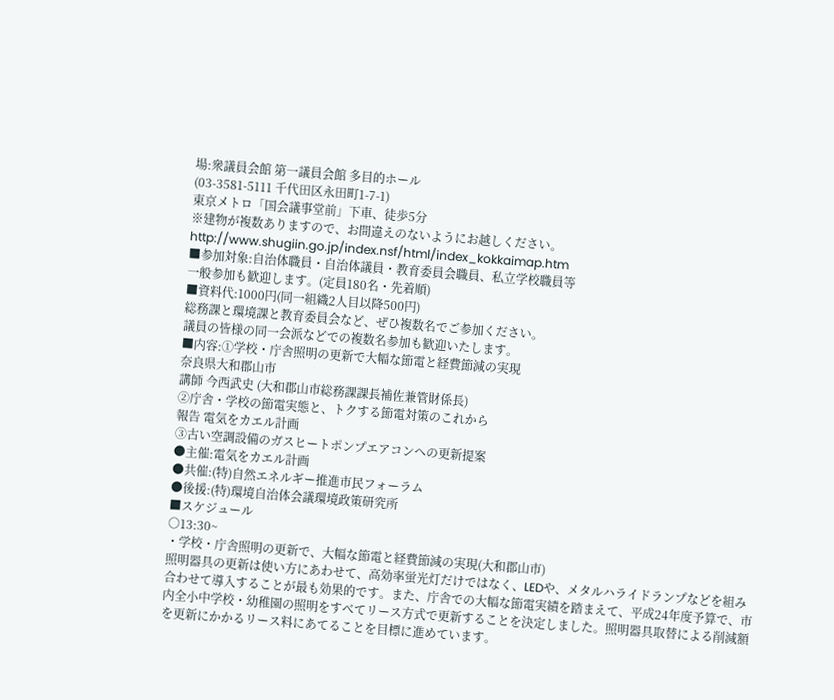場:衆議員会館 第一議員会館 多目的ホール
(03-3581-5111 千代田区永田町1-7-1)
東京メトロ「国会議事堂前」下車、徒歩5分
※建物が複数ありますので、お間違えのないようにお越しください。
http://www.shugiin.go.jp/index.nsf/html/index_kokkaimap.htm
■参加対象:自治体職員・自治体議員・教育委員会職員、私立学校職員等
一般参加も歓迎します。(定員180名・先着順)
■資料代:1000円(同一組織2人目以降500円)
総務課と環境課と教育委員会など、ぜひ複数名でご参加ください。
議員の皆様の同一会派などでの複数名参加も歓迎いたします。
■内容:①学校・庁舎照明の更新で大幅な節電と経費節減の実現
奈良県大和郡山市
講師 今西武史 (大和郡山市総務課課長補佐兼管財係長)
②庁舎・学校の節電実態と、トクする節電対策のこれから
報告 電気をカエル計画
③古い空調設備のガスヒートポンプエアコンへの更新提案
●主催:電気をカエル計画
●共催:(特)自然エネルギー推進市民フォーラム
●後援:(特)環境自治体会議環境政策研究所
■スケジュール
○13:30~
・学校・庁舎照明の更新で、大幅な節電と経費節減の実現(大和郡山市)
照明器具の更新は使い方にあわせて、高効率蛍光灯だけではなく、LEDや、メタルハライドランプなどを組み合わせて導入することが最も効果的です。また、庁舎での大幅な節電実績を踏まえて、平成24年度予算で、市内全小中学校・幼稚園の照明をすべてリース方式で更新することを決定しました。照明器具取替による削減額を更新にかかるリース料にあてることを目標に進めています。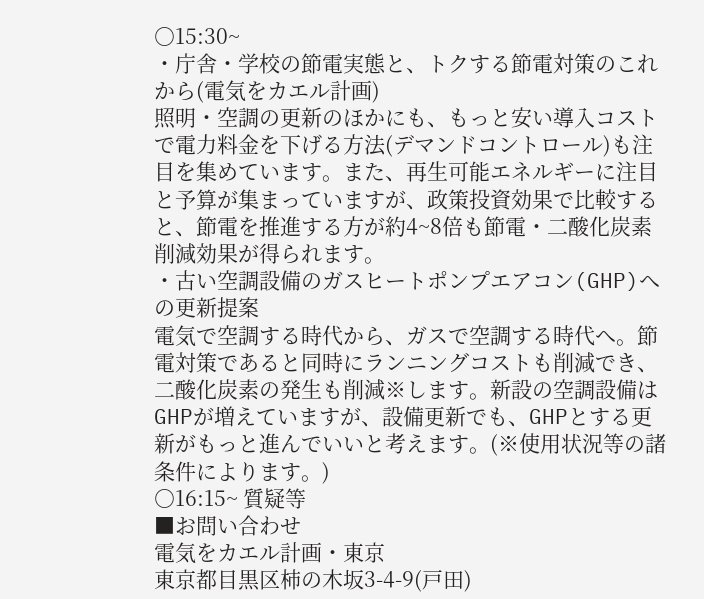○15:30~
・庁舎・学校の節電実態と、トクする節電対策のこれから(電気をカエル計画)
照明・空調の更新のほかにも、もっと安い導入コストで電力料金を下げる方法(デマンドコントロール)も注目を集めています。また、再生可能エネルギーに注目と予算が集まっていますが、政策投資効果で比較すると、節電を推進する方が約4~8倍も節電・二酸化炭素削減効果が得られます。
・古い空調設備のガスヒートポンプエアコン(GHP)への更新提案
電気で空調する時代から、ガスで空調する時代へ。節電対策であると同時にランニングコストも削減でき、二酸化炭素の発生も削減※します。新設の空調設備はGHPが増えていますが、設備更新でも、GHPとする更新がもっと進んでいいと考えます。(※使用状況等の諸条件によります。)
○16:15~ 質疑等
■お問い合わせ
電気をカエル計画・東京
東京都目黒区柿の木坂3-4-9(戸田)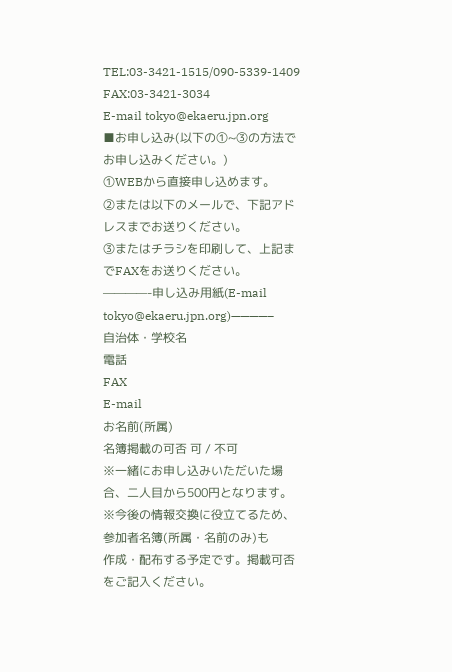TEL:03-3421-1515/090-5339-1409
FAX:03-3421-3034
E-mail tokyo@ekaeru.jpn.org
■お申し込み(以下の①~③の方法でお申し込みください。)
①WEBから直接申し込めます。
②または以下のメールで、下記アドレスまでお送りください。
③またはチラシを印刷して、上記までFAXをお送りください。
————-申し込み用紙(E-mail tokyo@ekaeru.jpn.org)————–
自治体・学校名
電話
FAX
E-mail
お名前(所属)
名簿掲載の可否 可 / 不可
※一緒にお申し込みいただいた場合、二人目から500円となります。
※今後の情報交換に役立てるため、参加者名簿(所属・名前のみ)も
作成・配布する予定です。掲載可否をご記入ください。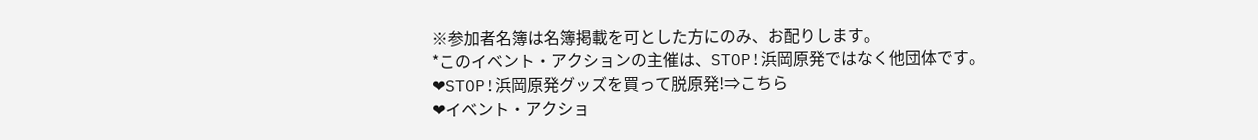※参加者名簿は名簿掲載を可とした方にのみ、お配りします。
*このイベント・アクションの主催は、STOP!浜岡原発ではなく他団体です。
❤STOP!浜岡原発グッズを買って脱原発!⇒こちら
❤イベント・アクショ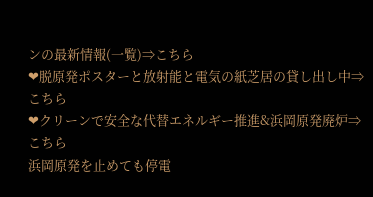ンの最新情報(一覧)⇒こちら
❤脱原発ポスターと放射能と電気の紙芝居の貸し出し中⇒こちら
❤クリーンで安全な代替エネルギー推進&浜岡原発廃炉⇒こちら
浜岡原発を止めても停電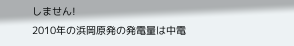しません!
2010年の浜岡原発の発電量は中電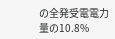の全発受電電力量の10.8%